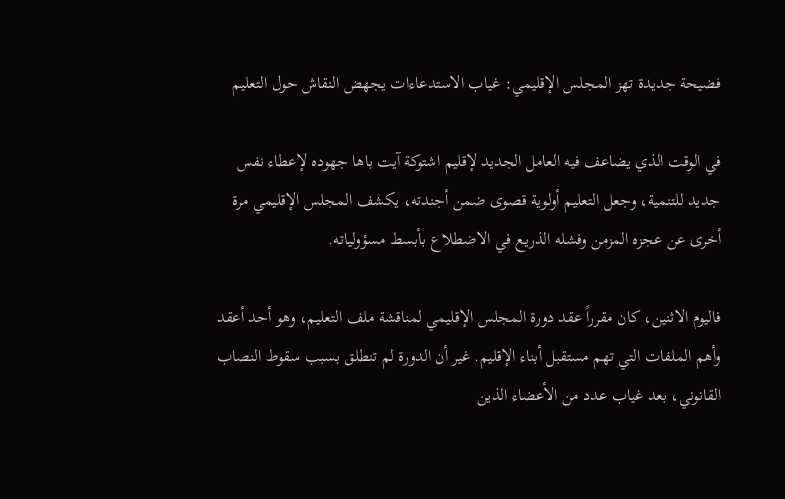فضيحة جديدة تهز المجلس الإقليمي: غياب الاستدعاءات يجهض النقاش حول التعليم

في الوقت الذي يضاعف فيه العامل الجديد لإقليم اشتوكة آيت باها جهوده لإعطاء نفس جديد للتنمية، وجعل التعليم أولوية قصوى ضمن أجندته، يكشف المجلس الإقليمي مرة أخرى عن عجزه المزمن وفشله الذريع في الاضطلاع بأبسط مسؤولياته.

فاليوم الاثنين، كان مقرراً عقد دورة المجلس الإقليمي لمناقشة ملف التعليم، وهو أحد أعقد وأهم الملفات التي تهم مستقبل أبناء الإقليم. غير أن الدورة لم تنطلق بسبب سقوط النصاب القانوني، بعد غياب عدد من الأعضاء الذين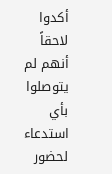أكدوا لاحقاً أنهم لم يتوصلوا بأي استدعاء لحضور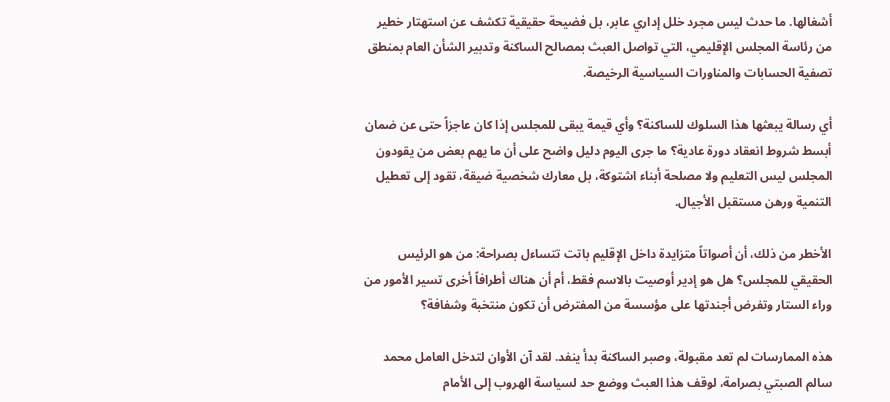أشغالها. ما حدث ليس مجرد خلل إداري عابر، بل فضيحة حقيقية تكشف عن استهتار خطير من رئاسة المجلس الإقليمي، التي تواصل العبث بمصالح الساكنة وتدبير الشأن العام بمنطق تصفية الحسابات والمناورات السياسية الرخيصة.

أي رسالة يبعثها هذا السلوك للساكنة؟ وأي قيمة يبقى للمجلس إذا كان عاجزاً حتى عن ضمان أبسط شروط انعقاد دورة عادية؟ ما جرى اليوم دليل واضح على أن ما يهم بعض من يقودون المجلس ليس التعليم ولا مصلحة أبناء اشتوكة، بل معارك شخصية ضيقة، تقود إلى تعطيل التنمية ورهن مستقبل الأجيال.

الأخطر من ذلك، أن أصواتاً متزايدة داخل الإقليم باتت تتساءل بصراحة: من هو الرئيس الحقيقي للمجلس؟ هل هو إدير أوصيت بالاسم فقط، أم أن هناك أطرافاً أخرى تسير الأمور من وراء الستار وتفرض أجندتها على مؤسسة من المفترض أن تكون منتخبة وشفافة؟

هذه الممارسات لم تعد مقبولة، وصبر الساكنة بدأ ينفد. لقد آن الأوان لتدخل العامل محمد سالم الصبتي بصرامة، لوقف هذا العبث ووضع حد لسياسة الهروب إلى الأمام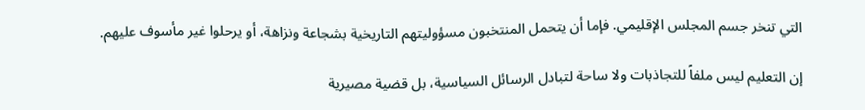التي تنخر جسم المجلس الإقليمي. فإما أن يتحمل المنتخبون مسؤوليتهم التاريخية بشجاعة ونزاهة، أو يرحلوا غير مأسوف عليهم.

إن التعليم ليس ملفاً للتجاذبات ولا ساحة لتبادل الرسائل السياسية، بل قضية مصيرية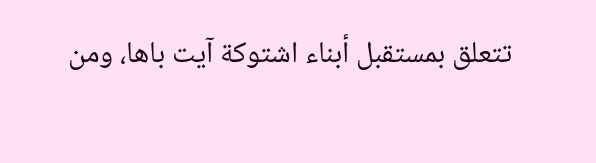تتعلق بمستقبل أبناء اشتوكة آيت باها، ومن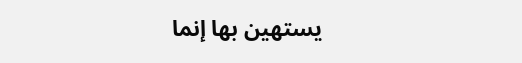يستهين بها إنما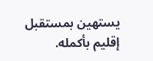يستهين بمستقبل إقليم بأكمله.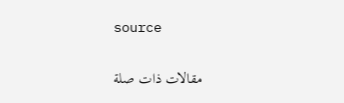source

مقالات ذات صلة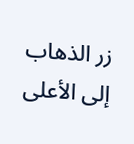زر الذهاب إلى الأعلى